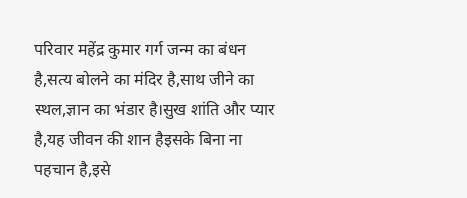परिवार महेंद्र कुमार गर्ग जन्म का बंधन है,सत्य बोलने का मंदिर है,साथ जीने का स्थल,ज्ञान का भंडार है।सुख शांति और प्यार है,यह जीवन की शान हैइसके बिना ना पहचान है,इसे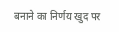बनाने का निर्णय खुद पर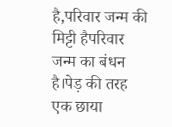है,परिवार जन्म की मिट्टी हैपरिवार जन्म का बंधन है।पेड़ की तरह एक छाया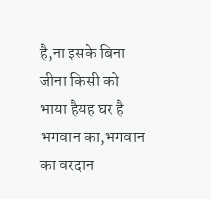है,ना इसके बिना जीना किसी को भाया हैयह घर है भगवान का,भगवान का वरदान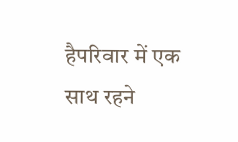हैपरिवार में एक साथ रहने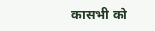कासभी को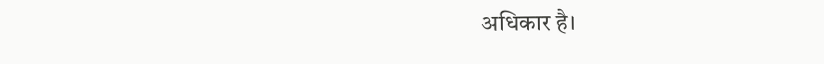अधिकार है।